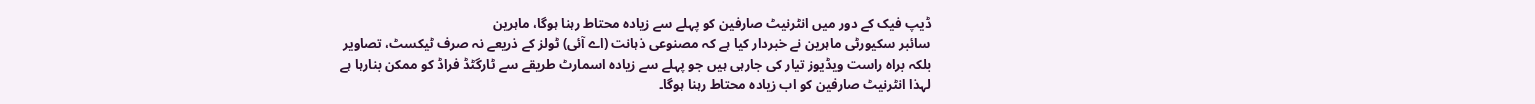ڈیپ فیک کے دور میں انٹرنیٹ صارفین کو پہلے سے زیادہ محتاط رہنا ہوگا، ماہرین
سائبر سکیورٹی ماہرین نے خبردار کیا ہے کہ مصنوعی ذہانت (اے آئی) ٹولز کے ذریعے نہ صرف ٹیکسٹ، تصاویر بلکہ براہ راست ویڈیوز تیار کی جارہی ہیں جو پہلے سے زیادہ اسمارٹ طریقے سے ٹارگٹڈ فراڈ کو ممکن بنارہا ہے لہذا انٹرنیٹ صارفین کو اب زیادہ محتاط رہنا ہوگا۔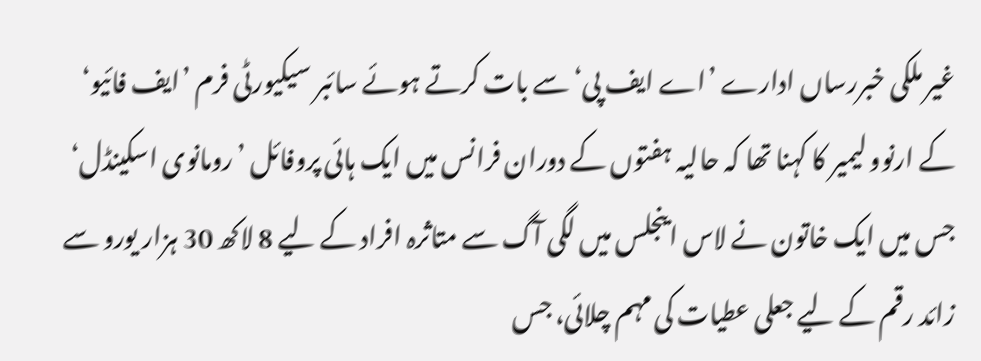غیر ملکی خبررساں ادارے ’اے ایف پی‘ سے بات کرتے ہوئے سائبر سیکیورٹی فرم ’ایف فائیو‘ کے ارنوو لیمیر کا کہنا تھا کہ حالیہ ہفتوں کے دوران فرانس میں ایک ہائی پروفائل ’رومانوی اسکینڈل‘ جس میں ایک خاتون نے لاس اینجلس میں لگی آگ سے متاثرہ افراد کے لیے 8 لاکھ 30 ہزار یورو سے زائد رقم کے لیے جعلی عطیات کی مہم چلائی، جس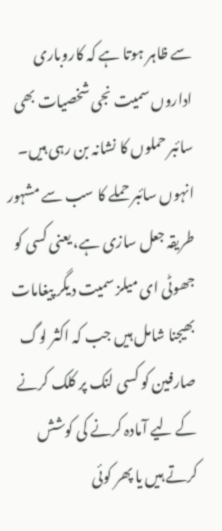سے ظاہر ہوتا ہے کہ کاروباری اداروں سمیت نجی شخصیات بھی سائبر حملوں کا نشانہ بن رہی ہیں۔
انہوں سائبر حملے کا سب سے مشہور طریقہ جعل سازی ہے، یعنی کسی کو جھوٹی ای میلز سمیت دیگر پیغامات بھیجنا شامل ہیں جب کہ اکثر لوگ صارفین کو کسی لنک پر کلک کرنے کے لیے آمادہ کرنے کی کوشش کرتے ہیں یا پھر کوئی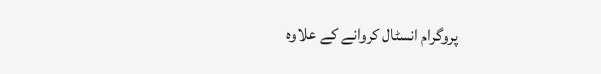پروگرام انسٹال کروانے کے علاوہ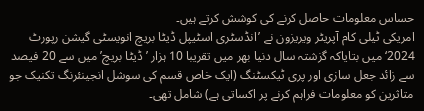حساس معلومات حاصل کرنے کی کوشش کرتے ہیں۔
امریکی ٹیلی کام آپریٹر ویریزون نے ’انڈسٹری اسٹیپل ڈیٹا بریچ انویسٹی گیشن رپورٹ 2024‘ میں بتایاکہ گزشتہ سال دنیا بھر میں تقریبا 10 ہزار ’ ڈیٹا بریچ’ میں سے 20 فیصد سے زائد جعل سازی اور پری ٹیکسٹنگ (ایک خاص قسم کی سوشل انجینئرنگ تکنیک جو متاثرین کو معلومات فراہم کرنے پر اکساتی ہے) شامل تھی۔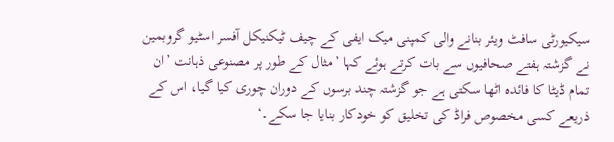سیکیورٹی سافٹ ویئر بنانے والی کمپنی میک ایفی کے چیف ٹیکنیکل آفسر اسٹیو گروبمین نے گزشتہ ہفتے صحافیوں سے بات کرتے ہوئے کہا ’مثال کے طور پر مصنوعی ذہانت ’ان تمام ڈیٹا کا فائدہ اٹھا سکتی ہے جو گزشتہ چند برسوں کے دوران چوری کیا گیا، اس کے ذریعے کسی مخصوص فراڈ کی تخلیق کو خودکار بنایا جا سکے۔‘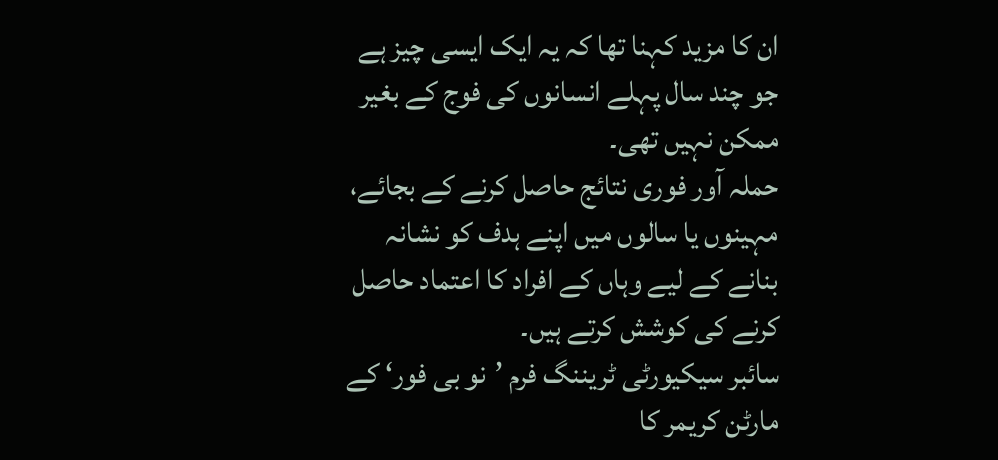ان کا مزید کہنا تھا کہ یہ ایک ایسی چیز ہے جو چند سال پہلے انسانوں کی فوج کے بغیر ممکن نہیں تھی۔
حملہ آور فوری نتائج حاصل کرنے کے بجائے، مہینوں یا سالوں میں اپنے ہدف کو نشانہ بنانے کے لیے وہاں کے افراد کا اعتماد حاصل کرنے کی کوشش کرتے ہیں۔
سائبر سیکیورٹی ٹریننگ فرم ’نو بی فور‘ کے مارٹن کریمر کا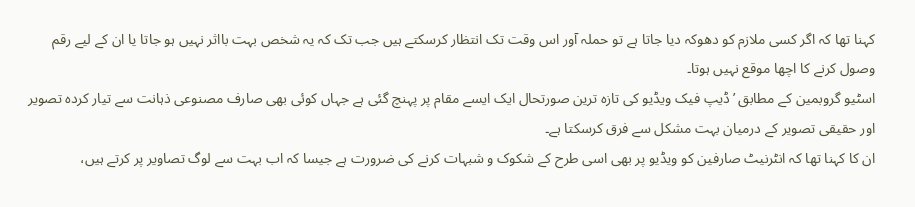کہنا تھا کہ اگر کسی ملازم کو دھوکہ دیا جاتا ہے تو حملہ آور اس وقت تک انتظار کرسکتے ہیں جب تک کہ یہ شخص بہت بااثر نہیں ہو جاتا یا ان کے لیے رقم وصول کرنے کا اچھا موقع نہیں ہوتا۔
اسٹیو گروبمین کے مطابق ’ڈیپ فیک ویڈیو کی تازہ ترین صورتحال ایک ایسے مقام پر پہنچ گئی ہے جہاں کوئی بھی صارف مصنوعی ذہانت سے تیار کردہ تصویر اور حقیقی تصویر کے درمیان بہت مشکل سے فرق کرسکتا ہے۔
ان کا کہنا تھا کہ انٹرنیٹ صارفین کو ویڈیو پر بھی اسی طرح کے شکوک و شبہات کرنے کی ضرورت ہے جیسا کہ اب بہت سے لوگ تصاویر پر کرتے ہیں،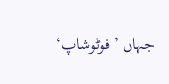جہاں ’فوٹوشاپ‘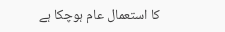کا استعمال عام ہوچکا ہے